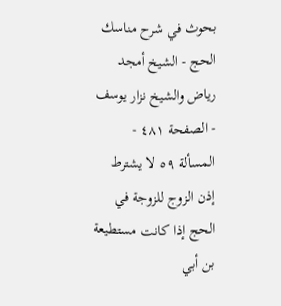بحوث في شرح مناسك الحج - الشيخ أمجد رياض والشيخ نزار يوسف - الصفحة ٤٨١ - المسألة ٥٩ لا يشترط إذن الزوج للزوجة في الحج إذا كانت مستطيعة
بن أبي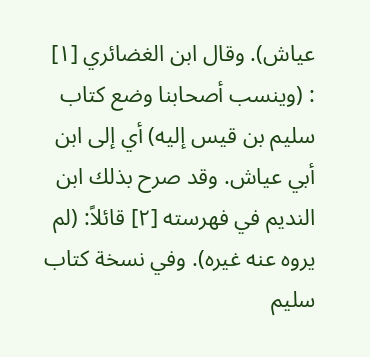عياش). وقال ابن الغضائري [١] : (وينسب أصحابنا وضع كتاب سليم بن قيس إليه) أي إلى ابن أبي عياش. وقد صرح بذلك ابن النديم في فهرسته [٢] قائلاً: (لم يروه عنه غيره). وفي نسخة كتاب سليم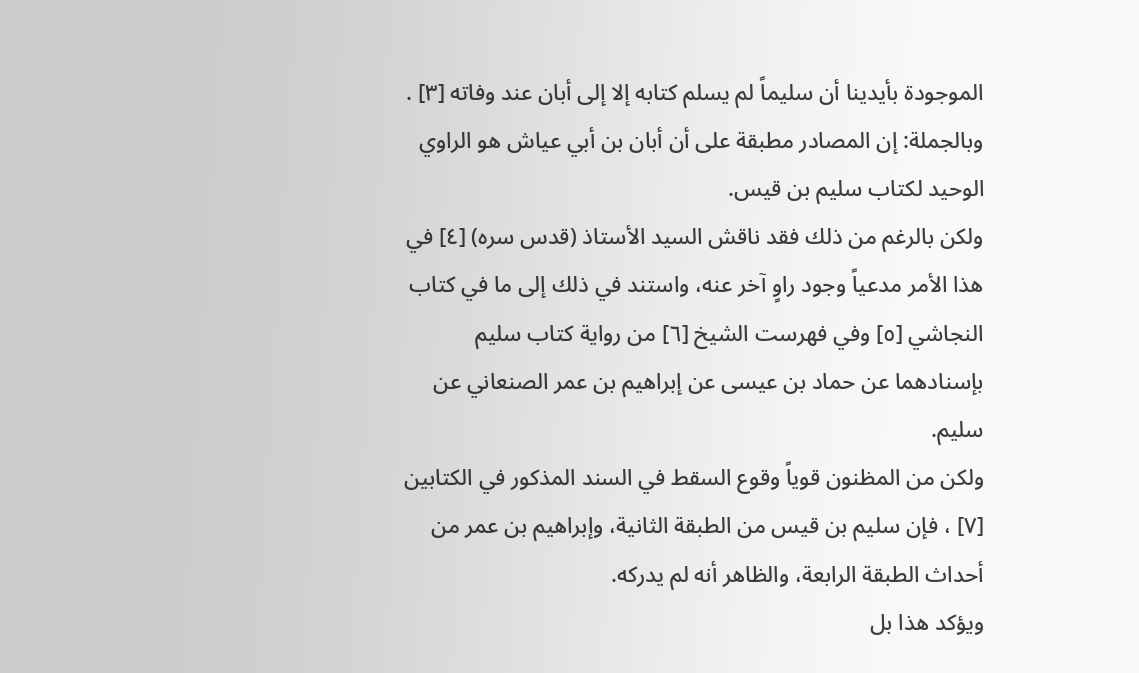الموجودة بأيدينا أن سليماً لم يسلم كتابه إلا إلى أبان عند وفاته [٣] .
وبالجملة: إن المصادر مطبقة على أن أبان بن أبي عياش هو الراوي الوحيد لكتاب سليم بن قيس.
ولكن بالرغم من ذلك فقد ناقش السيد الأستاذ (قدس سره) [٤] في هذا الأمر مدعياً وجود راوٍ آخر عنه، واستند في ذلك إلى ما في كتاب النجاشي [٥] وفي فهرست الشيخ [٦] من رواية كتاب سليم بإسنادهما عن حماد بن عيسى عن إبراهيم بن عمر الصنعاني عن سليم.
ولكن من المظنون قوياً وقوع السقط في السند المذكور في الكتابين [٧] ، فإن سليم بن قيس من الطبقة الثانية، وإبراهيم بن عمر من أحداث الطبقة الرابعة، والظاهر أنه لم يدركه.
ويؤكد هذا بل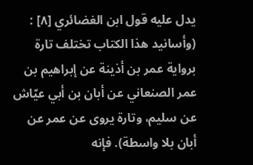يدل عليه قول ابن الغضائري [٨] : (وأسانيد هذا الكتاب تختلف تارة برواية عمر بن أذينة عن إبراهيم بن عمر الصنعاني عن أبان بن أبي عيّاش عن سليم، وتارة يروى عن عمر عن أبان بلا واسطة). فإنه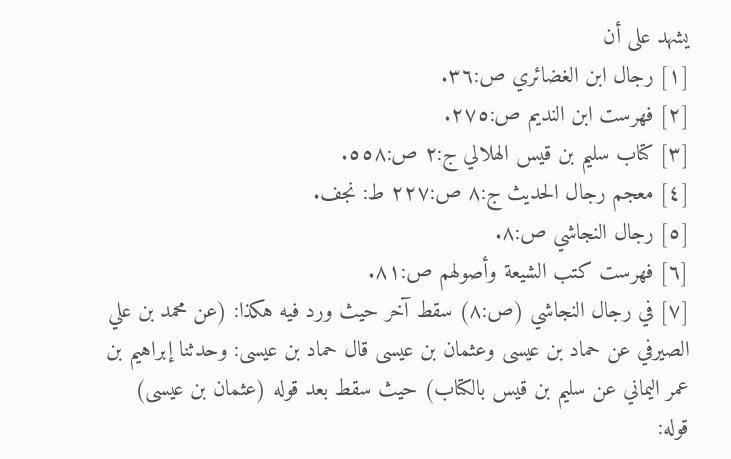يشهد على أن
[١] رجال ابن الغضائري ص:٣٦.
[٢] فهرست ابن النديم ص:٢٧٥.
[٣] كتاب سليم بن قيس الهلالي ج:٢ ص:٥٥٨.
[٤] معجم رجال الحديث ج:٨ ص:٢٢٧ ط: نجف.
[٥] رجال النجاشي ص:٨.
[٦] فهرست كتب الشيعة وأصولهم ص:٨١.
[٧] في رجال النجاشي (ص:٨) سقط آخر حيث ورد فيه هكذا: (عن محمد بن علي الصيرفي عن حماد بن عيسى وعثمان بن عيسى قال حماد بن عيسى: وحدثنا إبراهيم بن عمر اليماني عن سليم بن قيس بالكتاب) حيث سقط بعد قوله (عثمان بن عيسى) قوله: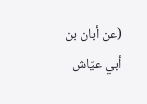(عن أبان بن أبي عيّاش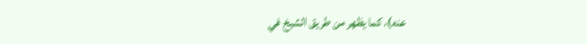عنه)، كما يظهر من طريق الشيخ في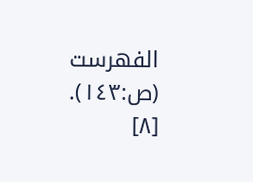الفهرست (ص:١٤٣).
[٨]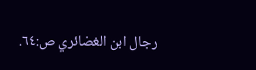رجال ابن الغضائري ص:٦٤.